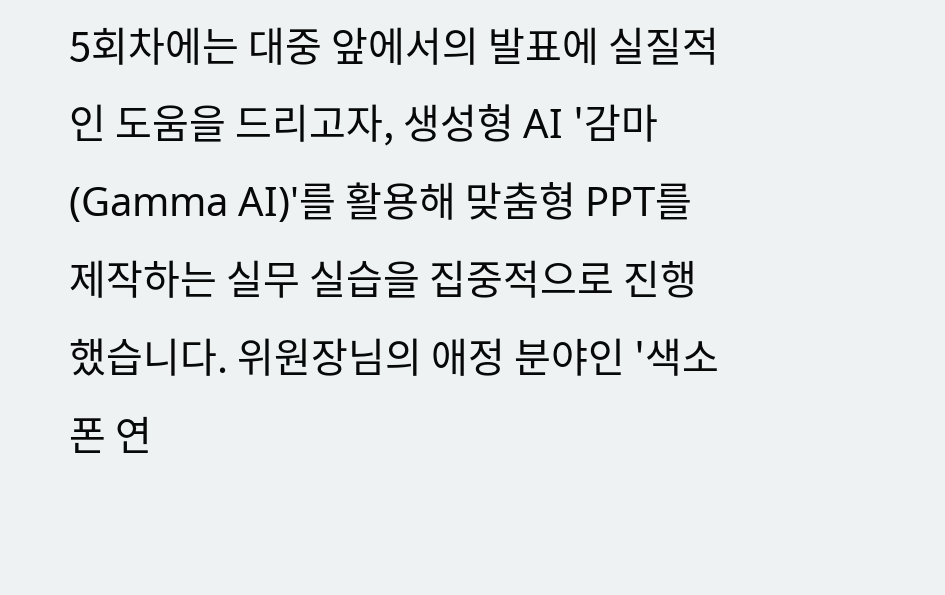5회차에는 대중 앞에서의 발표에 실질적인 도움을 드리고자, 생성형 AI '감마(Gamma AI)'를 활용해 맞춤형 PPT를 제작하는 실무 실습을 집중적으로 진행했습니다. 위원장님의 애정 분야인 '색소폰 연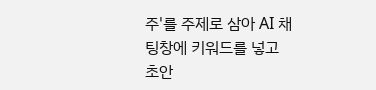주'를 주제로 삼아 AI 채팅창에 키워드를 넣고 초안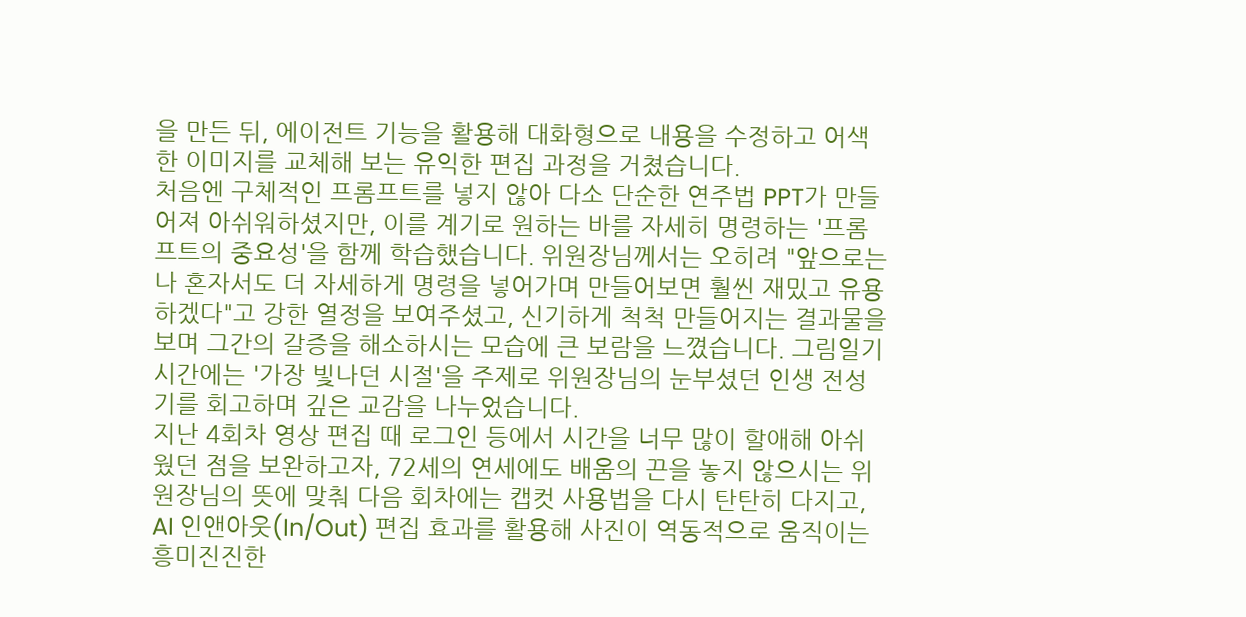을 만든 뒤, 에이전트 기능을 활용해 대화형으로 내용을 수정하고 어색한 이미지를 교체해 보는 유익한 편집 과정을 거쳤습니다.
처음엔 구체적인 프롬프트를 넣지 않아 다소 단순한 연주법 PPT가 만들어져 아쉬워하셨지만, 이를 계기로 원하는 바를 자세히 명령하는 '프롬프트의 중요성'을 함께 학습했습니다. 위원장님께서는 오히려 "앞으로는 나 혼자서도 더 자세하게 명령을 넣어가며 만들어보면 훨씬 재밌고 유용하겠다"고 강한 열정을 보여주셨고, 신기하게 척척 만들어지는 결과물을 보며 그간의 갈증을 해소하시는 모습에 큰 보람을 느꼈습니다. 그림일기 시간에는 '가장 빛나던 시절'을 주제로 위원장님의 눈부셨던 인생 전성기를 회고하며 깊은 교감을 나누었습니다.
지난 4회차 영상 편집 때 로그인 등에서 시간을 너무 많이 할애해 아쉬웠던 점을 보완하고자, 72세의 연세에도 배움의 끈을 놓지 않으시는 위원장님의 뜻에 맞춰 다음 회차에는 캡컷 사용법을 다시 탄탄히 다지고, AI 인앤아웃(In/Out) 편집 효과를 활용해 사진이 역동적으로 움직이는 흥미진진한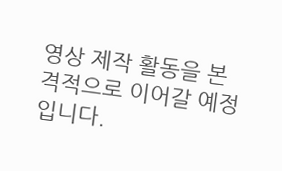영상 제작 활동을 본격적으로 이어갈 예정입니다.